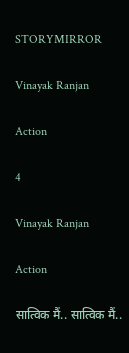STORYMIRROR

Vinayak Ranjan

Action

4

Vinayak Ranjan

Action

सात्विक मैं.. सात्विक मैं..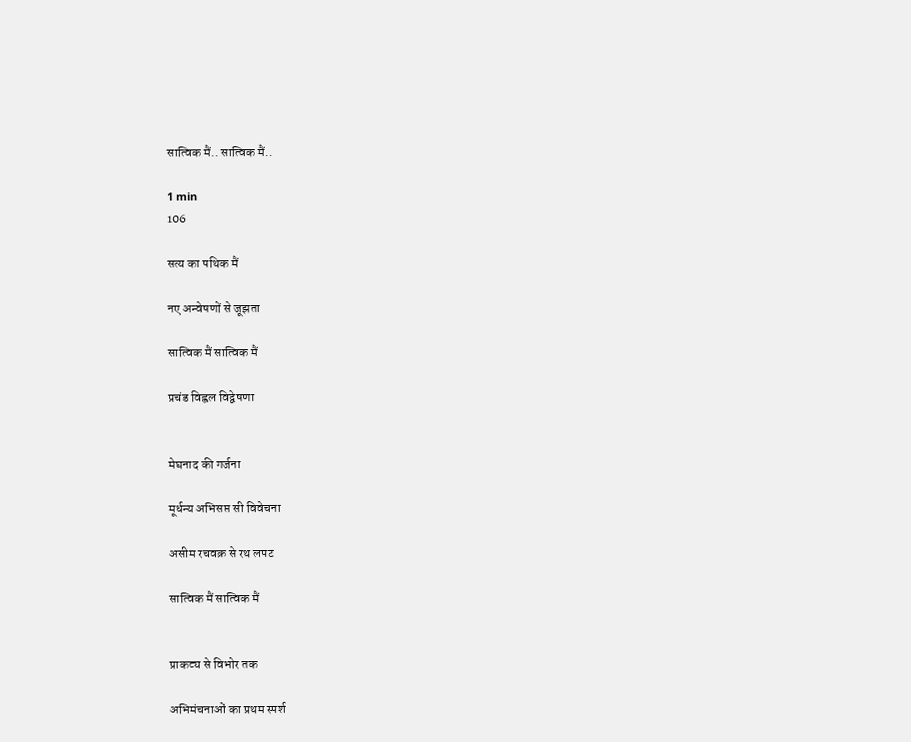सात्विक मैं.. सात्विक मैं..

1 min
106

सत्य का पथिक मैं

नए अन्वेषणों से जूझता

सात्विक मैं सात्विक मैं

प्रचंड विह्वल विद्वेषणा


मेघनाद की गर्जना

मूर्धन्य अभिसप्त सी विवेचना

असीम रचवक्र से रथ लपट

सात्विक मैं सात्विक मैं


प्राकट्य से विभोर तक

अभिमंचनाओं का प्रथम स्पर्श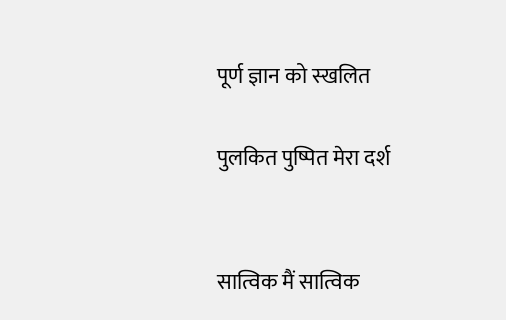पूर्ण ज्ञान को स्खलित

पुलकित पुष्पित मेरा दर्श


सात्विक मैं सात्विक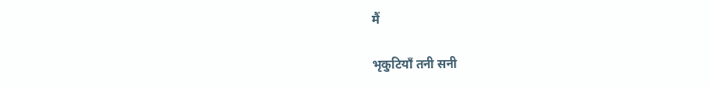मैं

भृकुटियाँ तनी सनी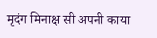मृदंग मिनाक्ष सी अपनी काया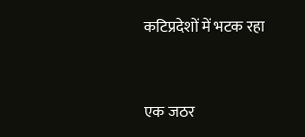कटिप्रदेशों में भटक रहा


एक जठर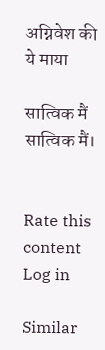अग्निवेश की ये माया

सात्विक मैं सात्विक मैं।


Rate this content
Log in

Similar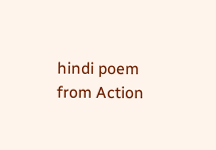hindi poem from Action